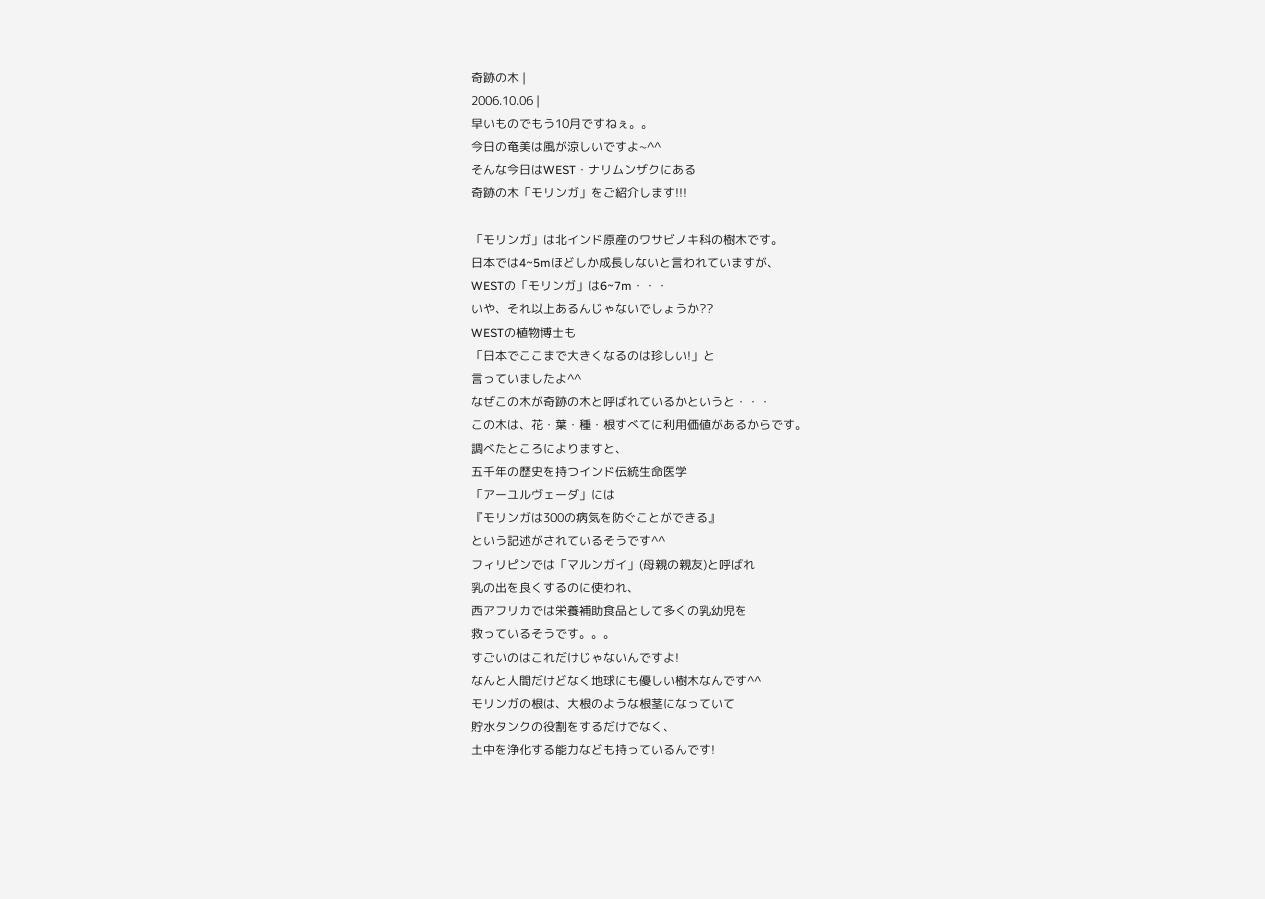奇跡の木 |
2006.10.06 |
早いものでもう10月ですねぇ。。
今日の奄美は風が涼しいですよ~^^
そんな今日はWEST・ナリムンザクにある
奇跡の木「モリンガ」をご紹介します!!!

「モリンガ」は北インド原産のワサビノキ科の樹木です。
日本では4~5mほどしか成長しないと言われていますが、
WESTの「モリンガ」は6~7m・・・
いや、それ以上あるんじゃないでしょうか??
WESTの植物博士も
「日本でここまで大きくなるのは珍しい!」と
言っていましたよ^^
なぜこの木が奇跡の木と呼ばれているかというと・・・
この木は、花・葉・種・根すべてに利用価値があるからです。
調べたところによりますと、
五千年の歴史を持つインド伝統生命医学
「アーユルヴェーダ」には
『モリンガは300の病気を防ぐことができる』
という記述がされているそうです^^
フィリピンでは「マルンガイ」(母親の親友)と呼ばれ
乳の出を良くするのに使われ、
西アフリカでは栄養補助食品として多くの乳幼児を
救っているそうです。。。
すごいのはこれだけじゃないんですよ!
なんと人間だけどなく地球にも優しい樹木なんです^^
モリンガの根は、大根のような根茎になっていて
貯水タンクの役割をするだけでなく、
土中を浄化する能力なども持っているんです!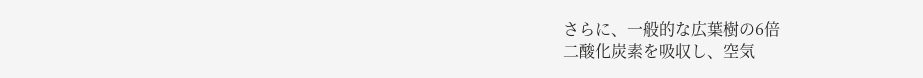さらに、一般的な広葉樹の6倍
二酸化炭素を吸収し、空気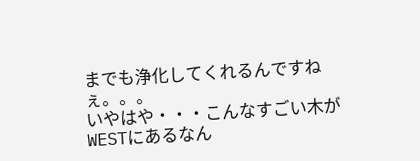までも浄化してくれるんですねぇ。。。
いやはや・・・こんなすごい木が
WESTにあるなん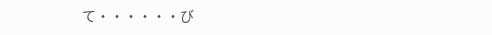て・・・・・・び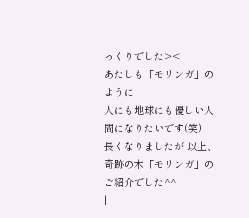っくりでした><
あたしも「モリンガ」のように
人にも地球にも優しい人間になりたいです(笑)
長くなりましたが 以上、
奇跡の木「モリンガ」のご紹介でした^^
|